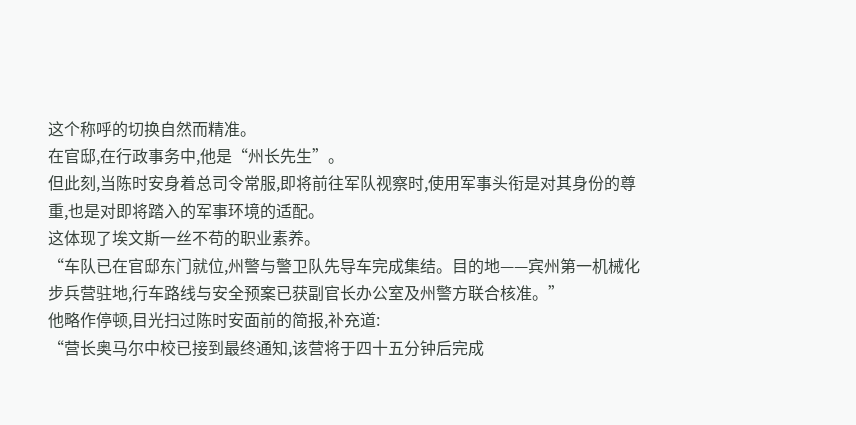这个称呼的切换自然而精准。
在官邸,在行政事务中,他是“州长先生”。
但此刻,当陈时安身着总司令常服,即将前往军队视察时,使用军事头衔是对其身份的尊重,也是对即将踏入的军事环境的适配。
这体现了埃文斯一丝不苟的职业素养。
“车队已在官邸东门就位,州警与警卫队先导车完成集结。目的地——宾州第一机械化步兵营驻地,行车路线与安全预案已获副官长办公室及州警方联合核准。”
他略作停顿,目光扫过陈时安面前的简报,补充道:
“营长奥马尔中校已接到最终通知,该营将于四十五分钟后完成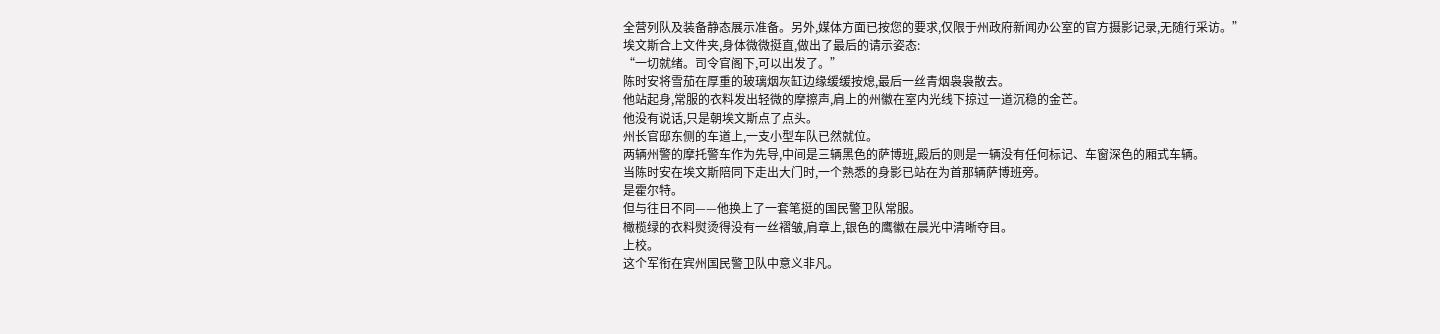全营列队及装备静态展示准备。另外,媒体方面已按您的要求,仅限于州政府新闻办公室的官方摄影记录,无随行采访。”
埃文斯合上文件夹,身体微微挺直,做出了最后的请示姿态:
“一切就绪。司令官阁下,可以出发了。”
陈时安将雪茄在厚重的玻璃烟灰缸边缘缓缓按熄,最后一丝青烟袅袅散去。
他站起身,常服的衣料发出轻微的摩擦声,肩上的州徽在室内光线下掠过一道沉稳的金芒。
他没有说话,只是朝埃文斯点了点头。
州长官邸东侧的车道上,一支小型车队已然就位。
两辆州警的摩托警车作为先导,中间是三辆黑色的萨博班,殿后的则是一辆没有任何标记、车窗深色的厢式车辆。
当陈时安在埃文斯陪同下走出大门时,一个熟悉的身影已站在为首那辆萨博班旁。
是霍尔特。
但与往日不同——他换上了一套笔挺的国民警卫队常服。
橄榄绿的衣料熨烫得没有一丝褶皱,肩章上,银色的鹰徽在晨光中清晰夺目。
上校。
这个军衔在宾州国民警卫队中意义非凡。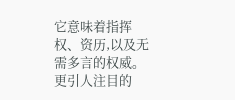它意味着指挥权、资历,以及无需多言的权威。
更引人注目的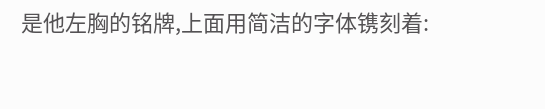是他左胸的铭牌,上面用简洁的字体镌刻着: